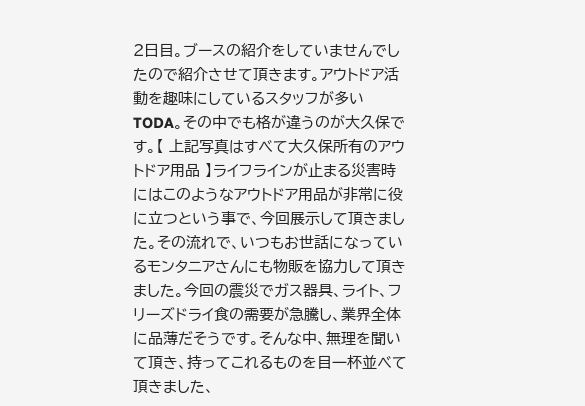2日目。ブースの紹介をしていませんでしたので紹介させて頂きます。アウトドア活動を趣味にしているスタッフが多いTODA。その中でも格が違うのが大久保です。【 上記写真はすべて大久保所有のアウトドア用品 】ライフラインが止まる災害時にはこのようなアウトドア用品が非常に役に立つという事で、今回展示して頂きました。その流れで、いつもお世話になっているモンタニアさんにも物販を協力して頂きました。今回の震災でガス器具、ライト、フリーズドライ食の需要が急騰し、業界全体に品薄だそうです。そんな中、無理を聞いて頂き、持ってこれるものを目一杯並べて頂きました、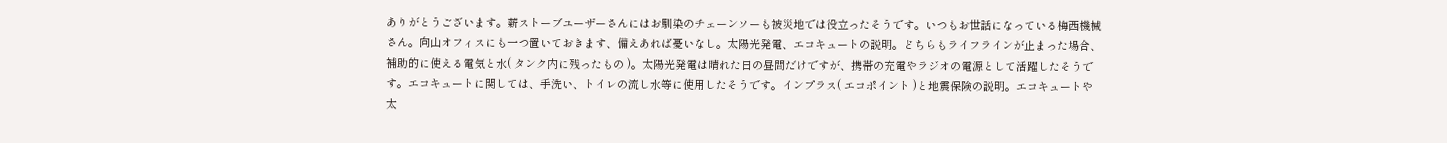ありがとうございます。薪ストーブユーザーさんにはお馴染のチェーンソーも被災地では役立ったそうです。いつもお世話になっている梅西機械さん。向山オフィスにも一つ置いておきます、備えあれば憂いなし。太陽光発電、エコキュートの説明。どちらもライフラインが止まった場合、補助的に使える電気と水( タンク内に残ったもの )。太陽光発電は晴れた日の昼間だけですが、携帯の充電やラジオの電源として活躍したそうです。エコキュートに関しては、手洗い、トイレの流し水等に使用したそうです。インプラス( エコポイント )と地震保険の説明。エコキュートや太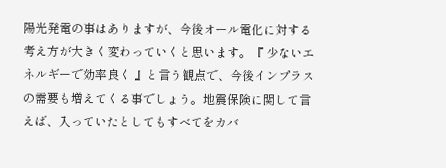陽光発電の事はありますが、今後オール電化に対する考え方が大きく変わっていくと思います。『 少ないエネルギーで効率良く 』と言う観点で、今後インプラスの需要も増えてくる事でしょう。地震保険に関して言えば、入っていたとしてもすべてをカバ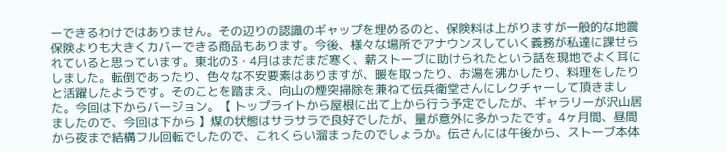ーできるわけではありません。その辺りの認識のギャップを埋めるのと、保険料は上がりますが一般的な地震保険よりも大きくカバーできる商品もあります。今後、様々な場所でアナウンスしていく義務が私達に課せられていると思っています。東北の3・4月はまだまだ寒く、薪ストーブに助けられたという話を現地でよく耳にしました。転倒であったり、色々な不安要素はありますが、暖を取ったり、お湯を沸かしたり、料理をしたりと活躍したようです。そのことを踏まえ、向山の煙突掃除を兼ねて伝兵衛堂さんにレクチャーして頂きました。今回は下からバージョン。【 トップライトから屋根に出て上から行う予定でしたが、ギャラリーが沢山居ましたので、今回は下から 】煤の状態はサラサラで良好でしたが、量が意外に多かったです。4ヶ月間、昼間から夜まで結構フル回転でしたので、これくらい溜まったのでしょうか。伝さんには午後から、ストーブ本体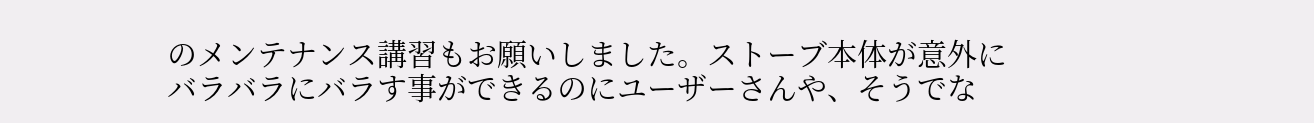のメンテナンス講習もお願いしました。ストーブ本体が意外にバラバラにバラす事ができるのにユーザーさんや、そうでな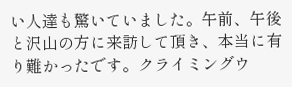い人達も驚いていました。午前、午後と沢山の方に来訪して頂き、本当に有り難かったです。クライミングウ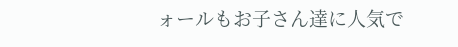ォールもお子さん達に人気で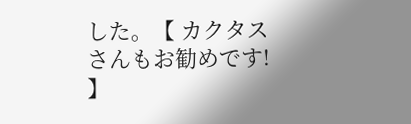した。【 カクタスさんもお勧めです! 】